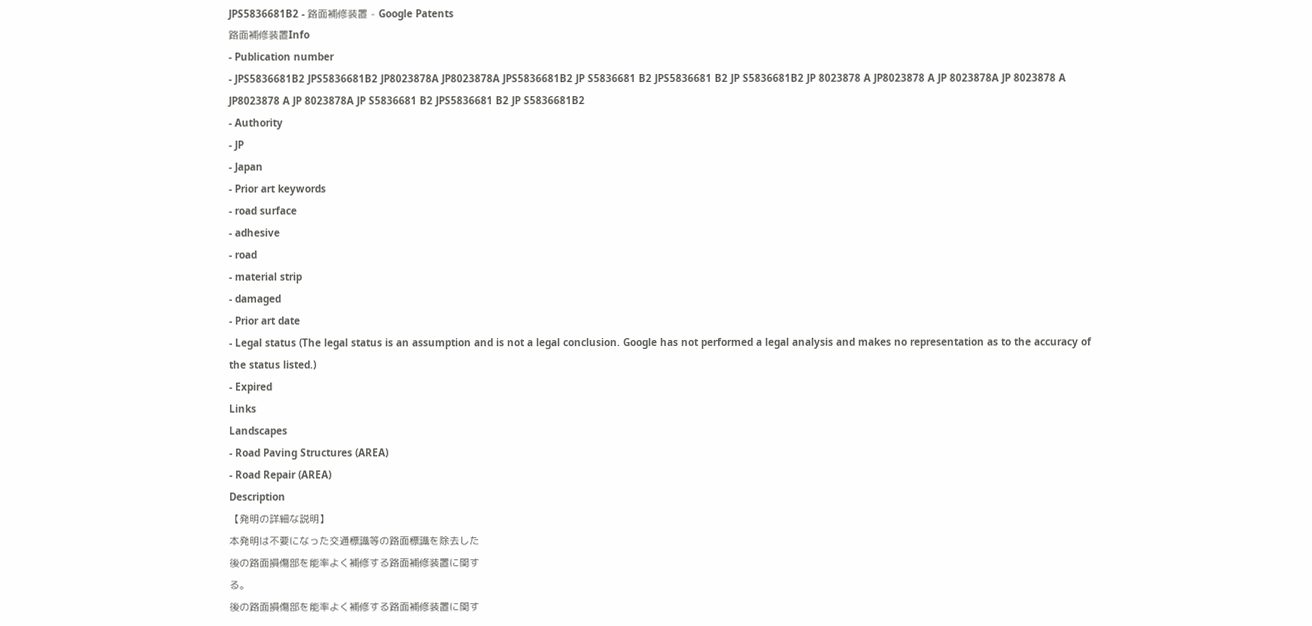JPS5836681B2 - 路面補修装置 - Google Patents
路面補修装置Info
- Publication number
- JPS5836681B2 JPS5836681B2 JP8023878A JP8023878A JPS5836681B2 JP S5836681 B2 JPS5836681 B2 JP S5836681B2 JP 8023878 A JP8023878 A JP 8023878A JP 8023878 A JP8023878 A JP 8023878A JP S5836681 B2 JPS5836681 B2 JP S5836681B2
- Authority
- JP
- Japan
- Prior art keywords
- road surface
- adhesive
- road
- material strip
- damaged
- Prior art date
- Legal status (The legal status is an assumption and is not a legal conclusion. Google has not performed a legal analysis and makes no representation as to the accuracy of the status listed.)
- Expired
Links
Landscapes
- Road Paving Structures (AREA)
- Road Repair (AREA)
Description
【発明の詳細な説明】
本発明は不要になった交通標識等の路面標識を除去した
後の路面損傷部を能率よく補修する路面補修装置に関す
る。
後の路面損傷部を能率よく補修する路面補修装置に関す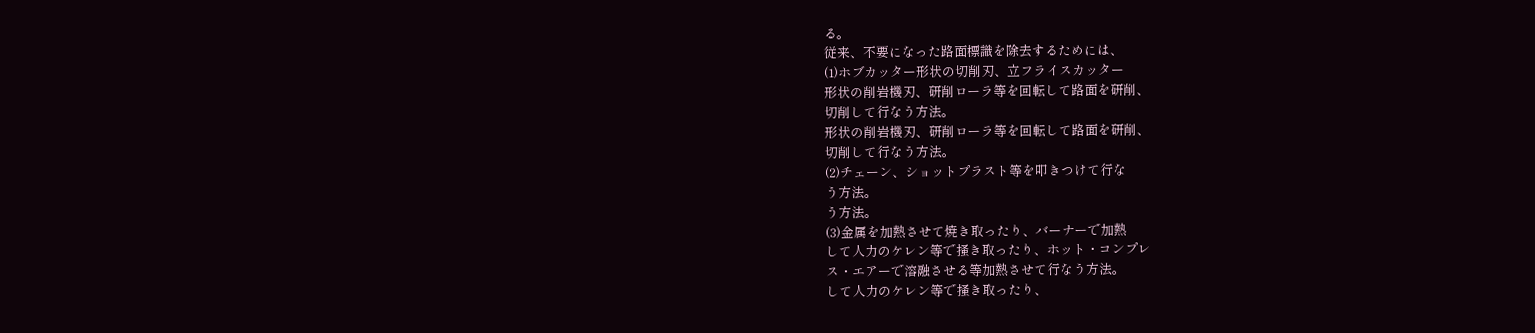る。
従来、不要になった路面標識を除去するためには、
(1)ホブカッター形状の切削刃、立フライスカッター
形状の削岩機刃、研削ローラ等を回転して路面を研削、
切削して行なう方法。
形状の削岩機刃、研削ローラ等を回転して路面を研削、
切削して行なう方法。
(2)チェーン、ショットプラスト等を叩きつけて行な
う方法。
う方法。
(3)金属を加熱させて焼き取ったり、バーナーで加熱
して人力のケレン等で掻き取ったり、ホット・コンプレ
ス・エアーで溶融させる等加熱させて行なう方法。
して人力のケレン等で掻き取ったり、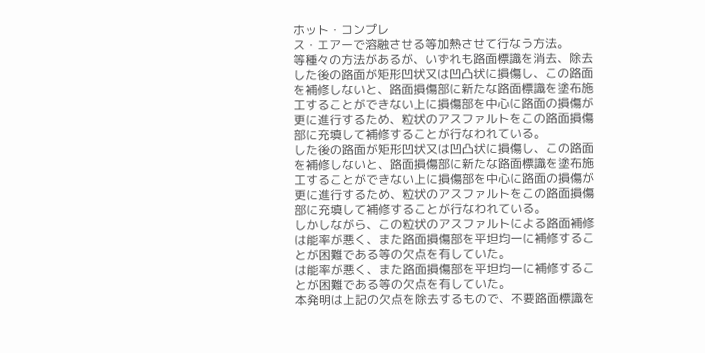ホット・コンプレ
ス・エアーで溶融させる等加熱させて行なう方法。
等種々の方法があるが、いずれも路面標識を消去、除去
した後の路面が矩形凹状又は凹凸状に損傷し、この路面
を補修しないと、路面損傷部に新たな路面標識を塗布施
工することができない上に損傷部を中心に路面の損傷が
更に進行するため、粒状のアスファルトをこの路面損傷
部に充填して補修することが行なわれている。
した後の路面が矩形凹状又は凹凸状に損傷し、この路面
を補修しないと、路面損傷部に新たな路面標識を塗布施
工することができない上に損傷部を中心に路面の損傷が
更に進行するため、粒状のアスファルトをこの路面損傷
部に充填して補修することが行なわれている。
しかしながら、この粒状のアスファルトによる路面補修
は能率が悪く、また路面損傷部を平坦均一に補修するこ
とが困難である等の欠点を有していた。
は能率が悪く、また路面損傷部を平坦均一に補修するこ
とが困難である等の欠点を有していた。
本発明は上記の欠点を除去するもので、不要路面標識を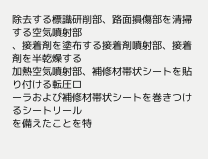除去する標識研削部、路面損傷部を清掃する空気噴射部
、接着剤を塗布する接着剤噴射部、接着剤を半乾燥する
加熱空気噴射部、補修材帯状シートを貼り付ける転圧ロ
ーラおよび補修材帯状シートを巻きつけるシートリール
を備えたことを特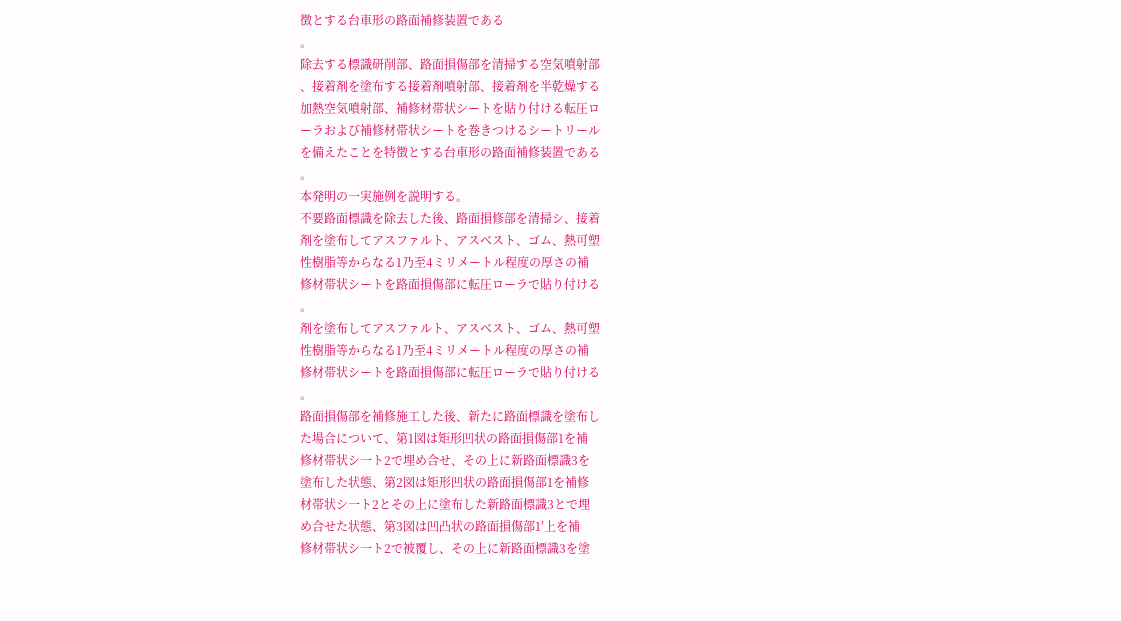徴とする台車形の路面補修装置である
。
除去する標識研削部、路面損傷部を清掃する空気噴射部
、接着剤を塗布する接着剤噴射部、接着剤を半乾燥する
加熱空気噴射部、補修材帯状シートを貼り付ける転圧ロ
ーラおよび補修材帯状シートを巻きつけるシートリール
を備えたことを特徴とする台車形の路面補修装置である
。
本発明の一実施例を説明する。
不要路面標識を除去した後、路面損修部を清掃シ、接着
剤を塗布してアスファルト、アスベスト、ゴム、熱可塑
性樹脂等からなる1乃至4ミリメートル程度の厚さの補
修材帯状シートを路面損傷部に転圧ローラで貼り付ける
。
剤を塗布してアスファルト、アスベスト、ゴム、熱可塑
性樹脂等からなる1乃至4ミリメートル程度の厚さの補
修材帯状シートを路面損傷部に転圧ローラで貼り付ける
。
路面損傷部を補修施工した後、新たに路面標識を塗布し
た場合について、第1図は矩形凹状の路面損傷部1を補
修材帯状シ一ト2で埋め合せ、その上に新路面標識3を
塗布した状態、第2図は矩形凹状の路面損傷部1を補修
材帯状シ一ト2とその上に塗布した新路面標識3とで埋
め合せた状態、第3図は凹凸状の路面損傷部1′上を補
修材帯状シ一ト2で被覆し、その上に新路面標識3を塗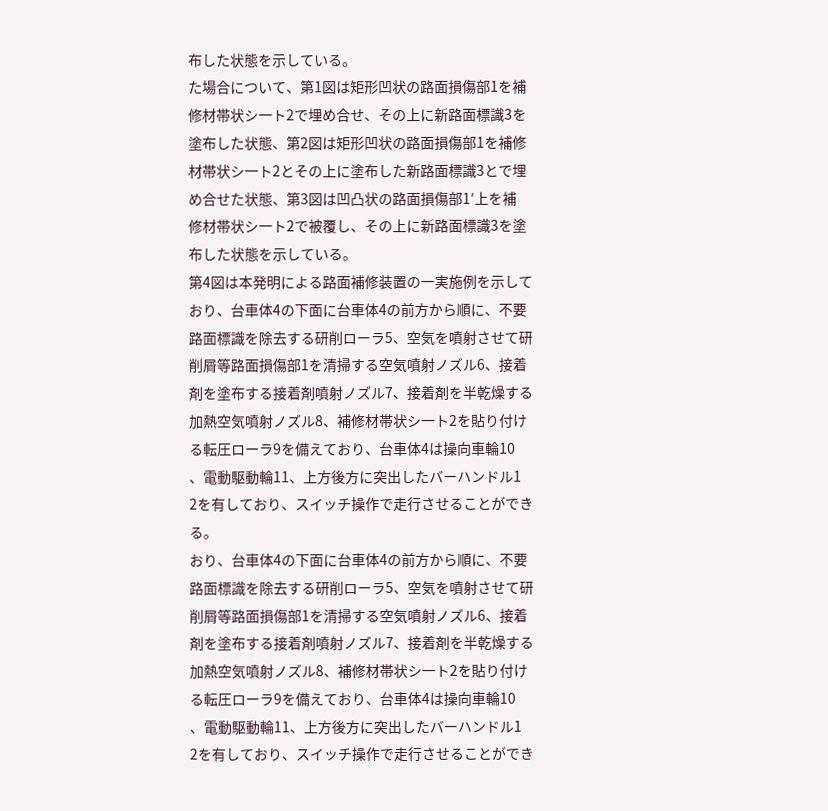布した状態を示している。
た場合について、第1図は矩形凹状の路面損傷部1を補
修材帯状シ一ト2で埋め合せ、その上に新路面標識3を
塗布した状態、第2図は矩形凹状の路面損傷部1を補修
材帯状シ一ト2とその上に塗布した新路面標識3とで埋
め合せた状態、第3図は凹凸状の路面損傷部1′上を補
修材帯状シ一ト2で被覆し、その上に新路面標識3を塗
布した状態を示している。
第4図は本発明による路面補修装置の一実施例を示して
おり、台車体4の下面に台車体4の前方から順に、不要
路面標識を除去する研削ローラ5、空気を噴射させて研
削屑等路面損傷部1を清掃する空気噴射ノズル6、接着
剤を塗布する接着剤噴射ノズル7、接着剤を半乾燥する
加熱空気噴射ノズル8、補修材帯状シ一ト2を貼り付け
る転圧ローラ9を備えており、台車体4は操向車輪10
、電動駆動輪11、上方後方に突出したバーハンドル1
2を有しており、スイッチ操作で走行させることができ
る。
おり、台車体4の下面に台車体4の前方から順に、不要
路面標識を除去する研削ローラ5、空気を噴射させて研
削屑等路面損傷部1を清掃する空気噴射ノズル6、接着
剤を塗布する接着剤噴射ノズル7、接着剤を半乾燥する
加熱空気噴射ノズル8、補修材帯状シ一ト2を貼り付け
る転圧ローラ9を備えており、台車体4は操向車輪10
、電動駆動輪11、上方後方に突出したバーハンドル1
2を有しており、スイッチ操作で走行させることができ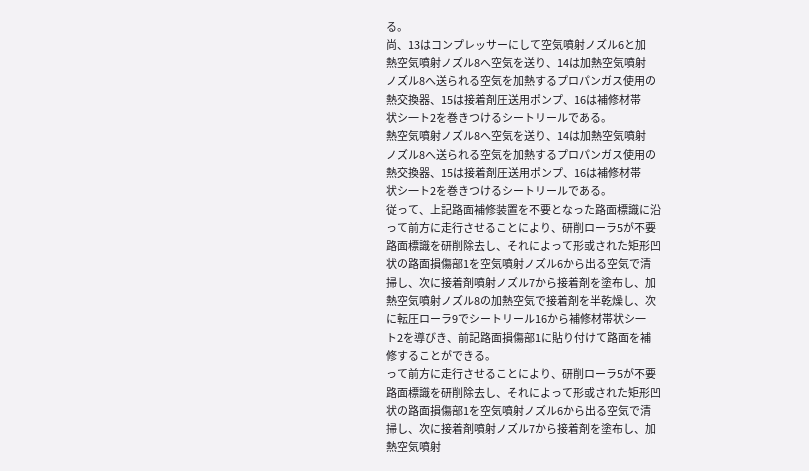る。
尚、13はコンプレッサーにして空気噴射ノズル6と加
熱空気噴射ノズル8へ空気を送り、14は加熱空気噴射
ノズル8へ送られる空気を加熱するプロパンガス使用の
熱交換器、15は接着剤圧送用ポンプ、16は補修材帯
状シ一ト2を巻きつけるシートリールである。
熱空気噴射ノズル8へ空気を送り、14は加熱空気噴射
ノズル8へ送られる空気を加熱するプロパンガス使用の
熱交換器、15は接着剤圧送用ポンプ、16は補修材帯
状シ一ト2を巻きつけるシートリールである。
従って、上記路面補修装置を不要となった路面標識に沿
って前方に走行させることにより、研削ローラ5が不要
路面標識を研削除去し、それによって形或された矩形凹
状の路面損傷部1を空気噴射ノズル6から出る空気で清
掃し、次に接着剤噴射ノズル7から接着剤を塗布し、加
熱空気噴射ノズル8の加熱空気で接着剤を半乾燥し、次
に転圧ローラ9でシートリール16から補修材帯状シ一
ト2を導びき、前記路面損傷部1に貼り付けて路面を補
修することができる。
って前方に走行させることにより、研削ローラ5が不要
路面標識を研削除去し、それによって形或された矩形凹
状の路面損傷部1を空気噴射ノズル6から出る空気で清
掃し、次に接着剤噴射ノズル7から接着剤を塗布し、加
熱空気噴射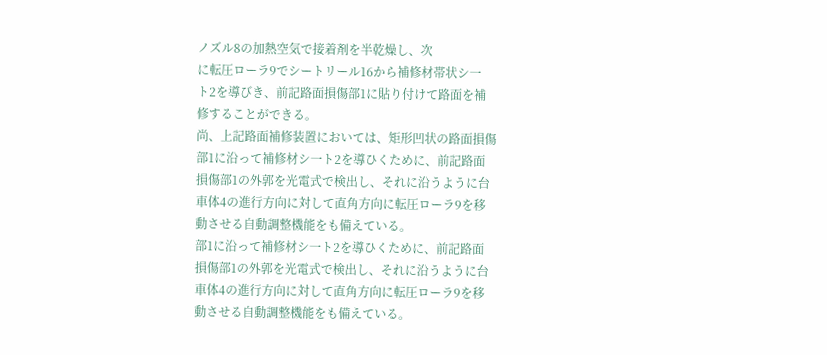ノズル8の加熱空気で接着剤を半乾燥し、次
に転圧ローラ9でシートリール16から補修材帯状シ一
ト2を導びき、前記路面損傷部1に貼り付けて路面を補
修することができる。
尚、上記路面補修装置においては、矩形凹状の路面損傷
部1に沿って補修材シ一ト2を導ひくために、前記路面
損傷部1の外郭を光電式で検出し、それに沿うように台
車体4の進行方向に対して直角方向に転圧ローラ9を移
動させる自動調整機能をも備えている。
部1に沿って補修材シ一ト2を導ひくために、前記路面
損傷部1の外郭を光電式で検出し、それに沿うように台
車体4の進行方向に対して直角方向に転圧ローラ9を移
動させる自動調整機能をも備えている。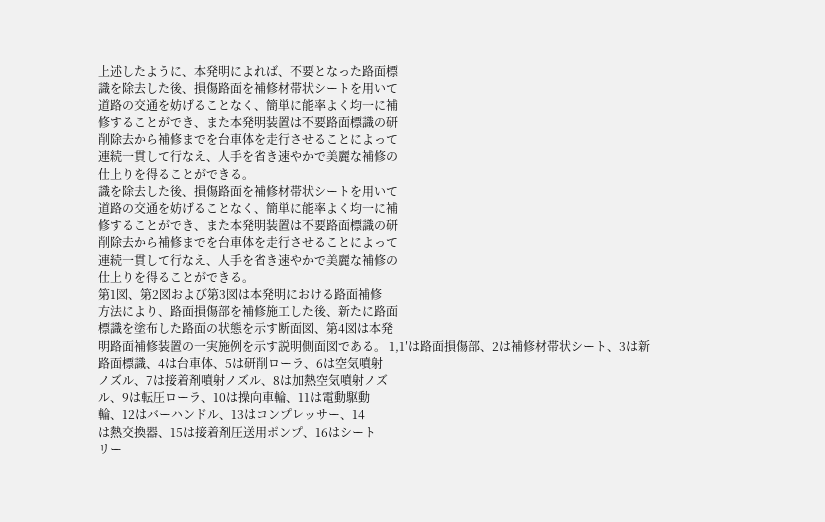上述したように、本発明によれば、不要となった路面標
識を除去した後、損傷路面を補修材帯状シートを用いて
道路の交通を妨げることなく、簡単に能率よく均一に補
修することができ、また本発明装置は不要路面標識の研
削除去から補修までを台車体を走行させることによって
連続一貫して行なえ、人手を省き速やかで美麗な補修の
仕上りを得ることができる。
識を除去した後、損傷路面を補修材帯状シートを用いて
道路の交通を妨げることなく、簡単に能率よく均一に補
修することができ、また本発明装置は不要路面標識の研
削除去から補修までを台車体を走行させることによって
連続一貫して行なえ、人手を省き速やかで美麗な補修の
仕上りを得ることができる。
第1図、第2図および第3図は本発明における路面補修
方法により、路面損傷部を補修施工した後、新たに路面
標識を塗布した路面の状態を示す断面図、第4図は本発
明路面補修装置の一実施例を示す説明側面図である。 1,1′は路面損傷部、2は補修材帯状シート、3は新
路面標識、4は台車体、5は研削ローラ、6は空気噴射
ノズル、7は接着剤噴射ノズル、8は加熱空気噴射ノズ
ル、9は転圧ローラ、10は操向車輪、11は電動駆動
輪、12はバーハンドル、13はコンプレッサー、14
は熱交換器、15は接着剤圧送用ポンプ、16はシート
リー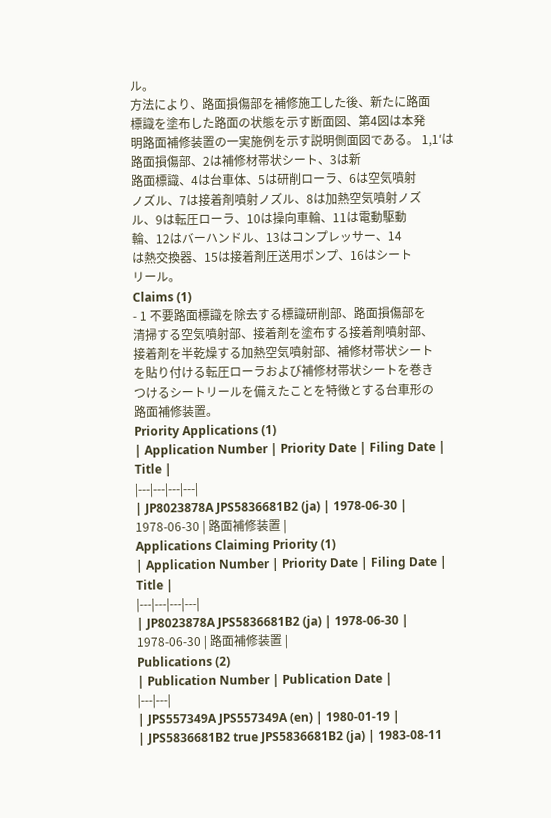ル。
方法により、路面損傷部を補修施工した後、新たに路面
標識を塗布した路面の状態を示す断面図、第4図は本発
明路面補修装置の一実施例を示す説明側面図である。 1,1′は路面損傷部、2は補修材帯状シート、3は新
路面標識、4は台車体、5は研削ローラ、6は空気噴射
ノズル、7は接着剤噴射ノズル、8は加熱空気噴射ノズ
ル、9は転圧ローラ、10は操向車輪、11は電動駆動
輪、12はバーハンドル、13はコンプレッサー、14
は熱交換器、15は接着剤圧送用ポンプ、16はシート
リール。
Claims (1)
- 1 不要路面標識を除去する標識研削部、路面損傷部を
清掃する空気噴射部、接着剤を塗布する接着剤噴射部、
接着剤を半乾燥する加熱空気噴射部、補修材帯状シート
を貼り付ける転圧ローラおよび補修材帯状シートを巻き
つけるシートリールを備えたことを特徴とする台車形の
路面補修装置。
Priority Applications (1)
| Application Number | Priority Date | Filing Date | Title |
|---|---|---|---|
| JP8023878A JPS5836681B2 (ja) | 1978-06-30 | 1978-06-30 | 路面補修装置 |
Applications Claiming Priority (1)
| Application Number | Priority Date | Filing Date | Title |
|---|---|---|---|
| JP8023878A JPS5836681B2 (ja) | 1978-06-30 | 1978-06-30 | 路面補修装置 |
Publications (2)
| Publication Number | Publication Date |
|---|---|
| JPS557349A JPS557349A (en) | 1980-01-19 |
| JPS5836681B2 true JPS5836681B2 (ja) | 1983-08-11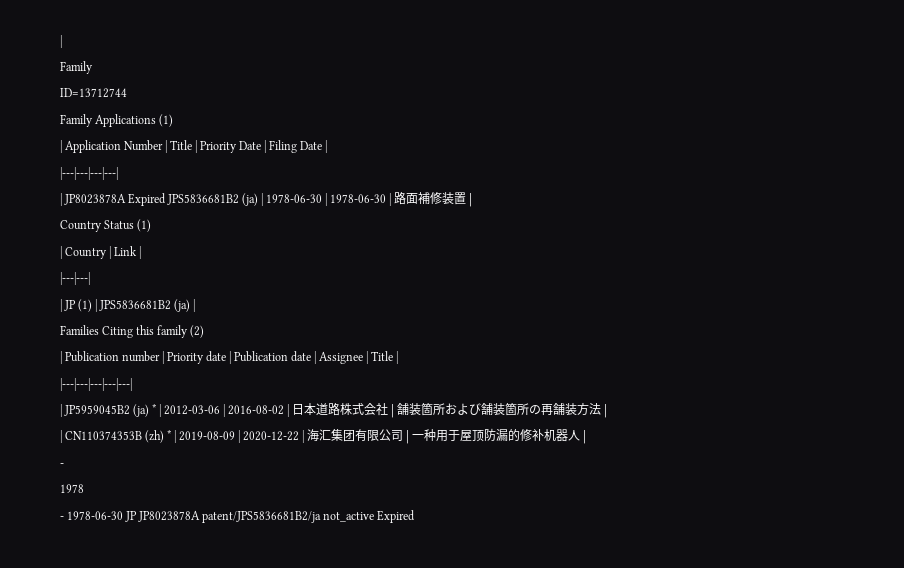|
Family
ID=13712744
Family Applications (1)
| Application Number | Title | Priority Date | Filing Date |
|---|---|---|---|
| JP8023878A Expired JPS5836681B2 (ja) | 1978-06-30 | 1978-06-30 | 路面補修装置 |
Country Status (1)
| Country | Link |
|---|---|
| JP (1) | JPS5836681B2 (ja) |
Families Citing this family (2)
| Publication number | Priority date | Publication date | Assignee | Title |
|---|---|---|---|---|
| JP5959045B2 (ja) * | 2012-03-06 | 2016-08-02 | 日本道路株式会社 | 舗装箇所および舗装箇所の再舗装方法 |
| CN110374353B (zh) * | 2019-08-09 | 2020-12-22 | 海汇集团有限公司 | 一种用于屋顶防漏的修补机器人 |
-
1978
- 1978-06-30 JP JP8023878A patent/JPS5836681B2/ja not_active Expired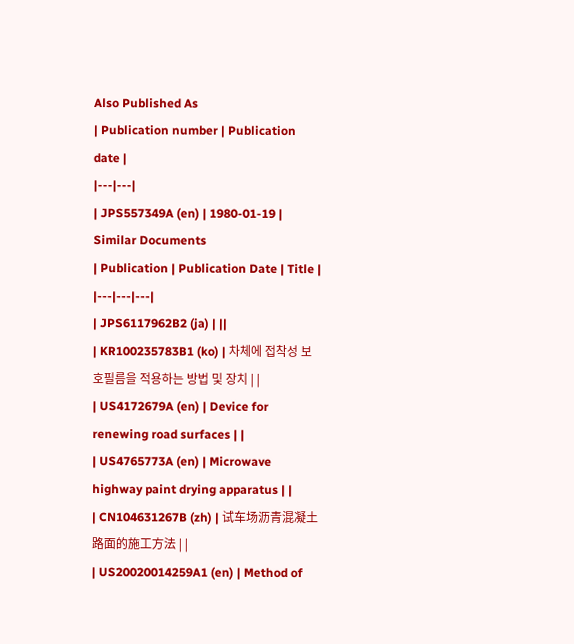Also Published As
| Publication number | Publication date |
|---|---|
| JPS557349A (en) | 1980-01-19 |
Similar Documents
| Publication | Publication Date | Title |
|---|---|---|
| JPS6117962B2 (ja) | ||
| KR100235783B1 (ko) | 차체에 접착성 보호필름을 적용하는 방법 및 장치 | |
| US4172679A (en) | Device for renewing road surfaces | |
| US4765773A (en) | Microwave highway paint drying apparatus | |
| CN104631267B (zh) | 试车场沥青混凝土路面的施工方法 | |
| US20020014259A1 (en) | Method of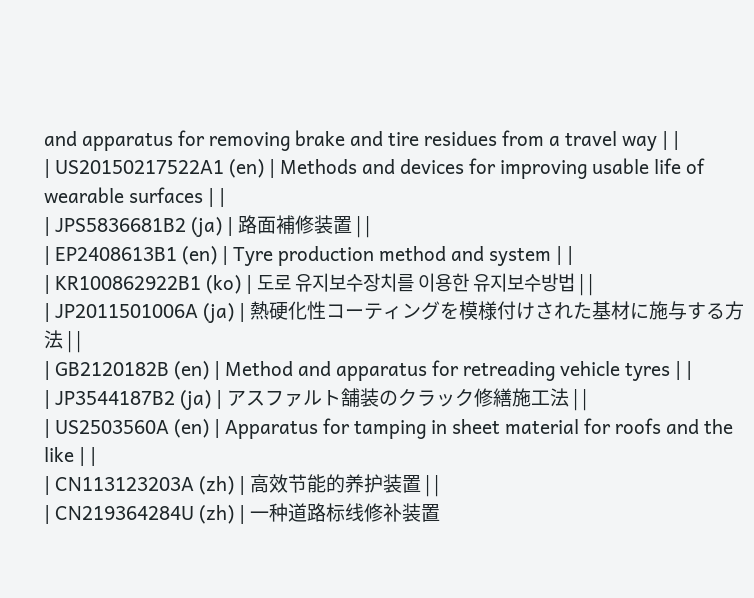and apparatus for removing brake and tire residues from a travel way | |
| US20150217522A1 (en) | Methods and devices for improving usable life of wearable surfaces | |
| JPS5836681B2 (ja) | 路面補修装置 | |
| EP2408613B1 (en) | Tyre production method and system | |
| KR100862922B1 (ko) | 도로 유지보수장치를 이용한 유지보수방법 | |
| JP2011501006A (ja) | 熱硬化性コーティングを模様付けされた基材に施与する方法 | |
| GB2120182B (en) | Method and apparatus for retreading vehicle tyres | |
| JP3544187B2 (ja) | アスファルト舗装のクラック修繕施工法 | |
| US2503560A (en) | Apparatus for tamping in sheet material for roofs and the like | |
| CN113123203A (zh) | 高效节能的养护装置 | |
| CN219364284U (zh) | 一种道路标线修补装置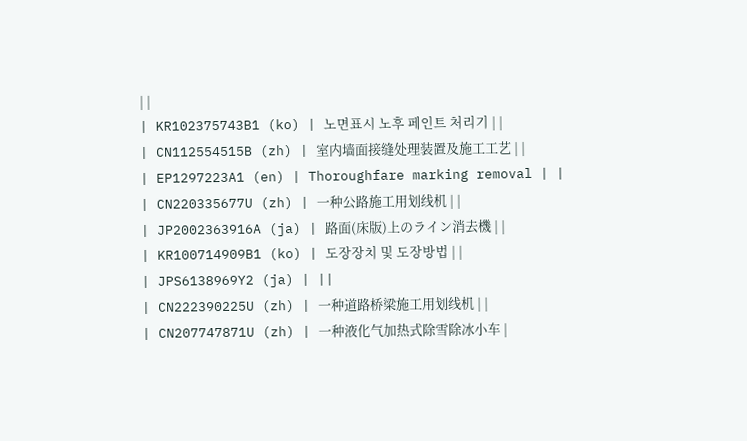| |
| KR102375743B1 (ko) | 노면표시 노후 페인트 처리기 | |
| CN112554515B (zh) | 室内墙面接缝处理装置及施工工艺 | |
| EP1297223A1 (en) | Thoroughfare marking removal | |
| CN220335677U (zh) | 一种公路施工用划线机 | |
| JP2002363916A (ja) | 路面(床版)上のライン消去機 | |
| KR100714909B1 (ko) | 도장장치 및 도장방법 | |
| JPS6138969Y2 (ja) | ||
| CN222390225U (zh) | 一种道路桥梁施工用划线机 | |
| CN207747871U (zh) | 一种液化气加热式除雪除冰小车 |